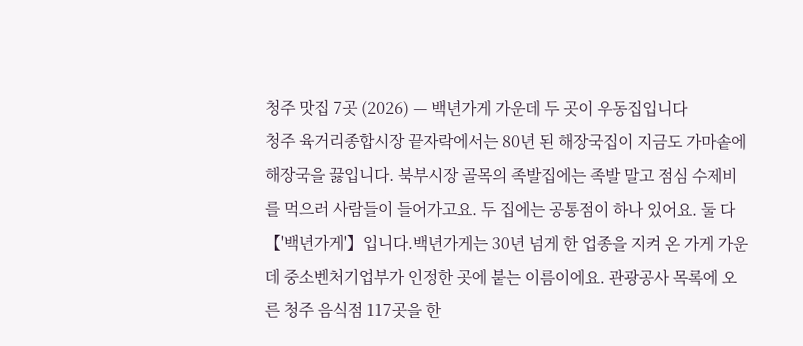청주 맛집 7곳 (2026) — 백년가게 가운데 두 곳이 우동집입니다
청주 육거리종합시장 끝자락에서는 80년 된 해장국집이 지금도 가마솥에 해장국을 끓입니다. 북부시장 골목의 족발집에는 족발 말고 점심 수제비를 먹으러 사람들이 들어가고요. 두 집에는 공통점이 하나 있어요. 둘 다 【'백년가게'】입니다.백년가게는 30년 넘게 한 업종을 지켜 온 가게 가운데 중소벤처기업부가 인정한 곳에 붙는 이름이에요. 관광공사 목록에 오른 청주 음식점 117곳을 한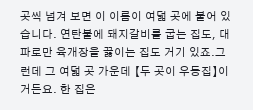곳씩 넘겨 보면 이 이름이 여덟 곳에 붙어 있습니다. 연탄불에 돼지갈비를 굽는 집도, 대파로만 육개장을 끓이는 집도 거기 있죠.그런데 그 여덟 곳 가운데 【두 곳이 우동집】이거든요. 한 집은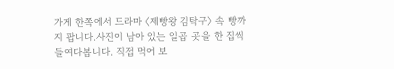가게 한쪽에서 드라마 〈제빵왕 김탁구〉 속 빵까지 팝니다.사진이 남아 있는 일곱 곳을 한 집씩 들여다봅니다. 직접 먹어 보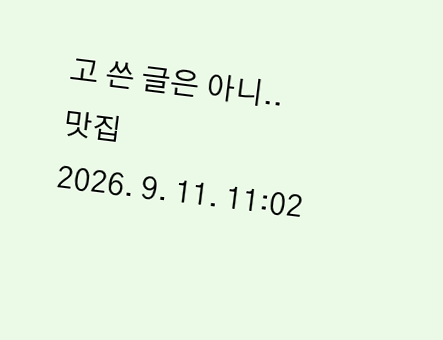고 쓴 글은 아니..
맛집
2026. 9. 11. 11:02